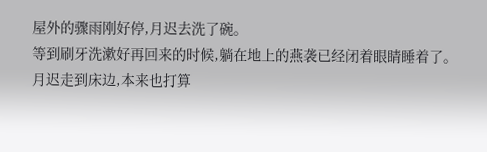屋外的骤雨刚好停,月迟去洗了碗。
等到刷牙洗漱好再回来的时候,躺在地上的燕袭已经闭着眼睛睡着了。
月迟走到床边,本来也打算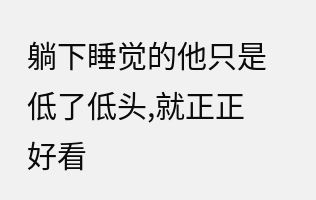躺下睡觉的他只是低了低头,就正正好看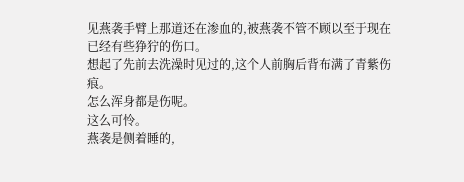见燕袭手臂上那道还在渗血的,被燕袭不管不顾以至于现在已经有些狰狞的伤口。
想起了先前去洗澡时见过的,这个人前胸后背布满了青紫伤痕。
怎么浑身都是伤呢。
这么可怜。
燕袭是侧着睡的,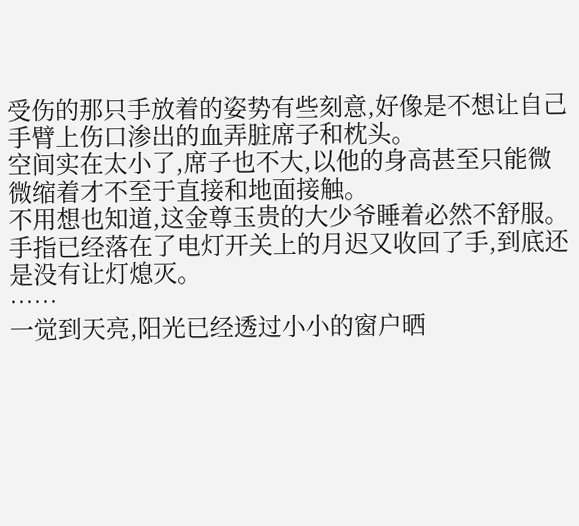受伤的那只手放着的姿势有些刻意,好像是不想让自己手臂上伤口渗出的血弄脏席子和枕头。
空间实在太小了,席子也不大,以他的身高甚至只能微微缩着才不至于直接和地面接触。
不用想也知道,这金尊玉贵的大少爷睡着必然不舒服。
手指已经落在了电灯开关上的月迟又收回了手,到底还是没有让灯熄灭。
……
一觉到天亮,阳光已经透过小小的窗户晒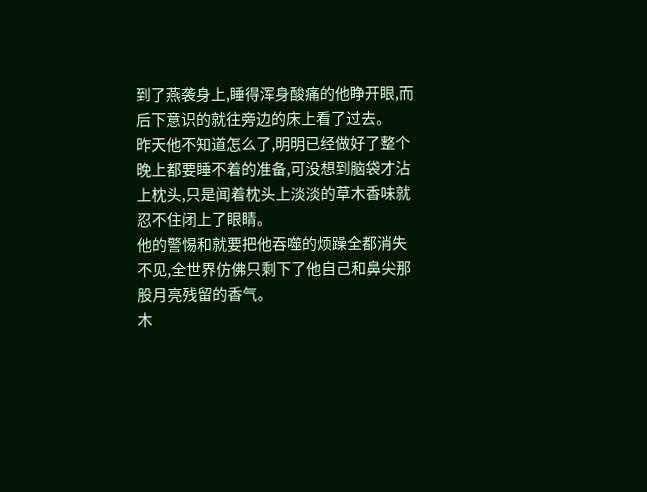到了燕袭身上,睡得浑身酸痛的他睁开眼,而后下意识的就往旁边的床上看了过去。
昨天他不知道怎么了,明明已经做好了整个晚上都要睡不着的准备,可没想到脑袋才沾上枕头,只是闻着枕头上淡淡的草木香味就忍不住闭上了眼睛。
他的警惕和就要把他吞噬的烦躁全都消失不见,全世界仿佛只剩下了他自己和鼻尖那股月亮残留的香气。
木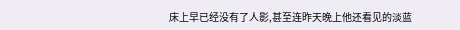床上早已经没有了人影,甚至连昨天晚上他还看见的淡蓝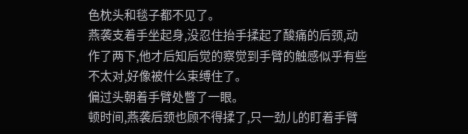色枕头和毯子都不见了。
燕袭支着手坐起身,没忍住抬手揉起了酸痛的后颈,动作了两下,他才后知后觉的察觉到手臂的触感似乎有些不太对,好像被什么束缚住了。
偏过头朝着手臂处瞥了一眼。
顿时间,燕袭后颈也顾不得揉了,只一劲儿的盯着手臂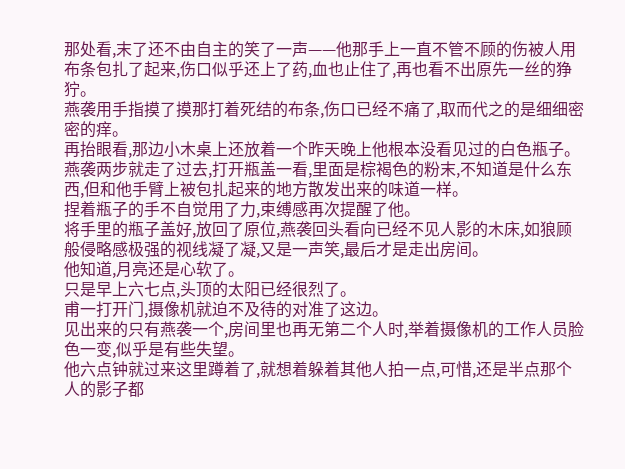那处看,末了还不由自主的笑了一声——他那手上一直不管不顾的伤被人用布条包扎了起来,伤口似乎还上了药,血也止住了,再也看不出原先一丝的狰狞。
燕袭用手指摸了摸那打着死结的布条,伤口已经不痛了,取而代之的是细细密密的痒。
再抬眼看,那边小木桌上还放着一个昨天晚上他根本没看见过的白色瓶子。
燕袭两步就走了过去,打开瓶盖一看,里面是棕褐色的粉末,不知道是什么东西,但和他手臂上被包扎起来的地方散发出来的味道一样。
捏着瓶子的手不自觉用了力,束缚感再次提醒了他。
将手里的瓶子盖好,放回了原位,燕袭回头看向已经不见人影的木床,如狼顾般侵略感极强的视线凝了凝,又是一声笑,最后才是走出房间。
他知道,月亮还是心软了。
只是早上六七点,头顶的太阳已经很烈了。
甫一打开门,摄像机就迫不及待的对准了这边。
见出来的只有燕袭一个,房间里也再无第二个人时,举着摄像机的工作人员脸色一变,似乎是有些失望。
他六点钟就过来这里蹲着了,就想着躲着其他人拍一点,可惜,还是半点那个人的影子都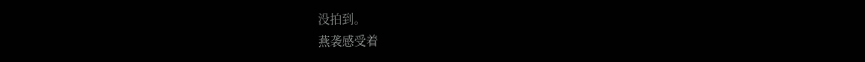没拍到。
燕袭感受着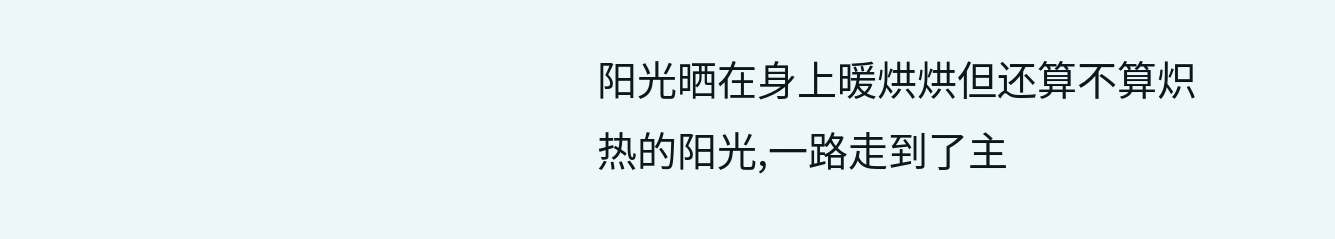阳光晒在身上暖烘烘但还算不算炽热的阳光,一路走到了主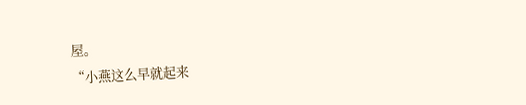屋。
“小燕这么早就起来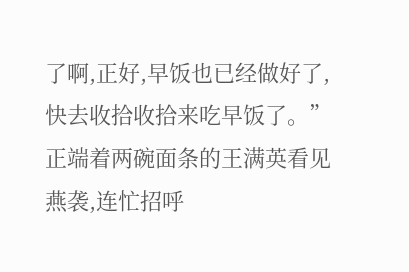了啊,正好,早饭也已经做好了,快去收拾收拾来吃早饭了。”
正端着两碗面条的王满英看见燕袭,连忙招呼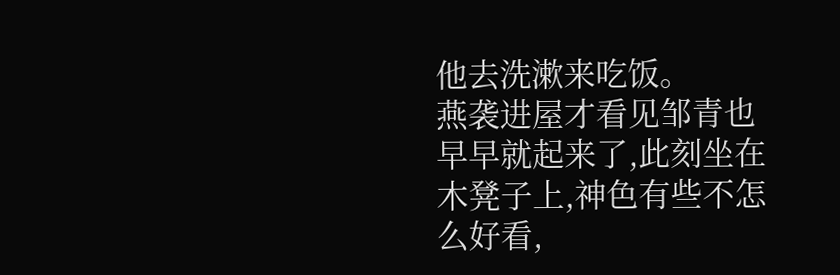他去洗漱来吃饭。
燕袭进屋才看见邹青也早早就起来了,此刻坐在木凳子上,神色有些不怎么好看,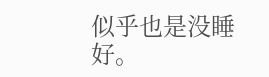似乎也是没睡好。